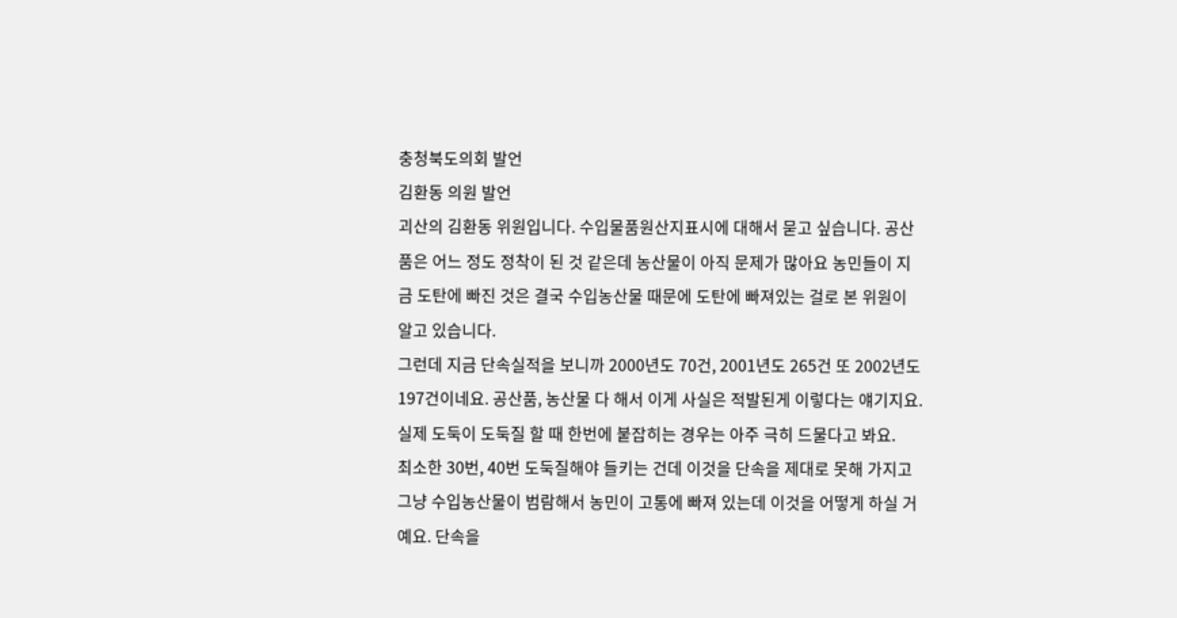충청북도의회 발언
김환동 의원 발언
괴산의 김환동 위원입니다. 수입물품원산지표시에 대해서 묻고 싶습니다. 공산품은 어느 정도 정착이 된 것 같은데 농산물이 아직 문제가 많아요 농민들이 지금 도탄에 빠진 것은 결국 수입농산물 때문에 도탄에 빠져있는 걸로 본 위원이 알고 있습니다.
그런데 지금 단속실적을 보니까 2000년도 70건, 2001년도 265건 또 2002년도 197건이네요. 공산품, 농산물 다 해서 이게 사실은 적발된게 이렇다는 얘기지요. 실제 도둑이 도둑질 할 때 한번에 붙잡히는 경우는 아주 극히 드물다고 봐요.
최소한 30번, 40번 도둑질해야 들키는 건데 이것을 단속을 제대로 못해 가지고 그냥 수입농산물이 범람해서 농민이 고통에 빠져 있는데 이것을 어떻게 하실 거예요. 단속을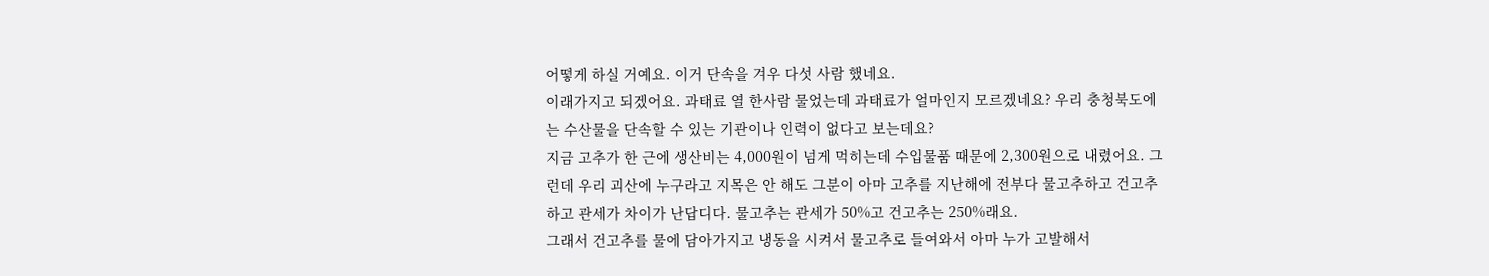어떻게 하실 거예요. 이거 단속을 겨우 다섯 사람 했네요.
이래가지고 되겠어요. 과태료 열 한사람 물었는데 과태료가 얼마인지 모르겠네요? 우리 충청북도에는 수산물을 단속할 수 있는 기관이나 인력이 없다고 보는데요?
지금 고추가 한 근에 생산비는 4,000원이 넘게 먹히는데 수입물품 때문에 2,300원으로 내렸어요. 그런데 우리 괴산에 누구라고 지목은 안 해도 그분이 아마 고추를 지난해에 전부다 물고추하고 건고추하고 관세가 차이가 난답디다. 물고추는 관세가 50%고 건고추는 250%래요.
그래서 건고추를 물에 담아가지고 냉동을 시켜서 물고추로 들여와서 아마 누가 고발해서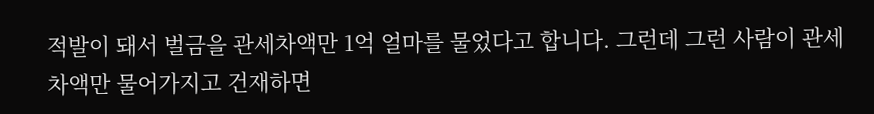적발이 돼서 벌금을 관세차액만 1억 얼마를 물었다고 합니다. 그런데 그런 사람이 관세차액만 물어가지고 건재하면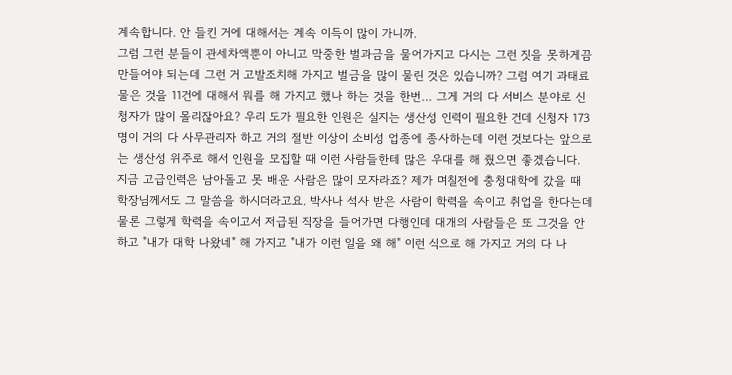계속합니다. 안 들킨 거에 대해서는 계속 이득이 많이 가니까.
그럼 그런 분들이 관세차액뿐이 아니고 막중한 벌과금을 물어가지고 다시는 그런 짓을 못하게끔 만들어야 되는데 그런 거 고발조치해 가지고 벌금을 많이 물린 것은 있습니까? 그럼 여기 과태료 물은 것을 11건에 대해서 뭐를 해 가지고 했나 하는 것을 한번… 그게 거의 다 서비스 분야로 신청자가 많이 몰리잖아요? 우리 도가 필요한 인원은 실지는 생산성 인력이 필요한 건데 신청자 173명이 거의 다 사무관리자 하고 거의 절반 이상이 소비성 업종에 종사하는데 이런 것보다는 앞으로는 생산성 위주로 해서 인원을 모집할 때 이런 사람들한테 많은 우대를 해 줬으면 좋겠습니다.
지금 고급인력은 남아돌고 못 배운 사람은 많이 모자라죠? 제가 며칠전에 충청대학에 갔을 때 학장님께서도 그 말씀을 하시더라고요. 박사나 석사 받은 사람이 학력을 속이고 취업을 한다는데 물론 그렇게 학력을 속이고서 저급된 직장을 들어가면 다행인데 대개의 사람들은 또 그것을 안하고 "내가 대학 나왔네" 해 가지고 "내가 이런 일을 왜 해" 이런 식으로 해 가지고 거의 다 나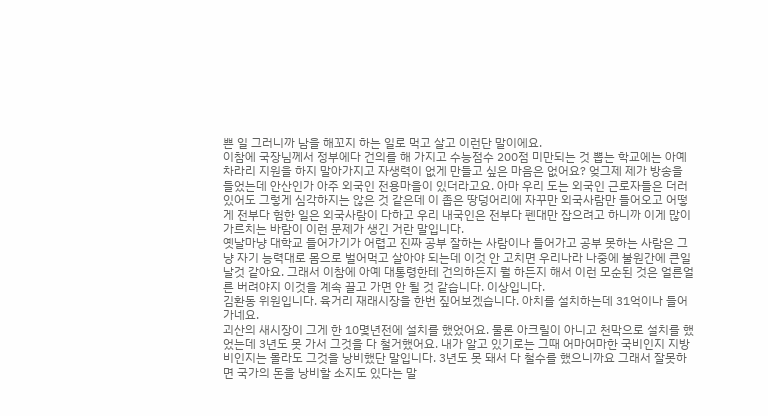쁜 일 그러니까 남을 해꼬지 하는 일로 먹고 살고 이런단 말이에요.
이참에 국장님께서 정부에다 건의를 해 가지고 수능점수 200점 미만되는 것 뽑는 학교에는 아예 차라리 지원을 하지 말아가지고 자생력이 없게 만들고 싶은 마음은 없어요? 엊그제 제가 방송을 들었는데 안산인가 아주 외국인 전용마을이 있더라고요. 아마 우리 도는 외국인 근로자들은 더러 있어도 그렇게 심각하지는 않은 것 같은데 이 좁은 땅덩어리에 자꾸만 외국사람만 들어오고 어떻게 전부다 험한 일은 외국사람이 다하고 우리 내국인은 전부다 펜대만 잡으려고 하니까 이게 많이 가르치는 바람이 이런 문제가 생긴 거란 말입니다.
옛날마냥 대학교 들어가기가 어렵고 진짜 공부 잘하는 사람이나 들어가고 공부 못하는 사람은 그냥 자기 능력대로 몸으로 벌어먹고 살아야 되는데 이것 안 고치면 우리나라 나중에 불원간에 큰일 날것 같아요. 그래서 이참에 아예 대통령한테 건의하든지 뭘 하든지 해서 이런 모순된 것은 얼른얼른 버려야지 이것을 계속 끌고 가면 안 될 것 같습니다. 이상입니다.
김환동 위원입니다. 육거리 재래시장을 한번 짚어보겠습니다. 아치를 설치하는데 31억이나 들어가네요.
괴산의 새시장이 그게 한 10몇년전에 설치를 했었어요. 물론 아크릴이 아니고 천막으로 설치를 했었는데 3년도 못 가서 그것을 다 철거했어요. 내가 알고 있기로는 그때 어마어마한 국비인지 지방비인지는 몰라도 그것을 낭비했단 말입니다. 3년도 못 돼서 다 철수를 했으니까요 그래서 잘못하면 국가의 돈을 낭비할 소지도 있다는 말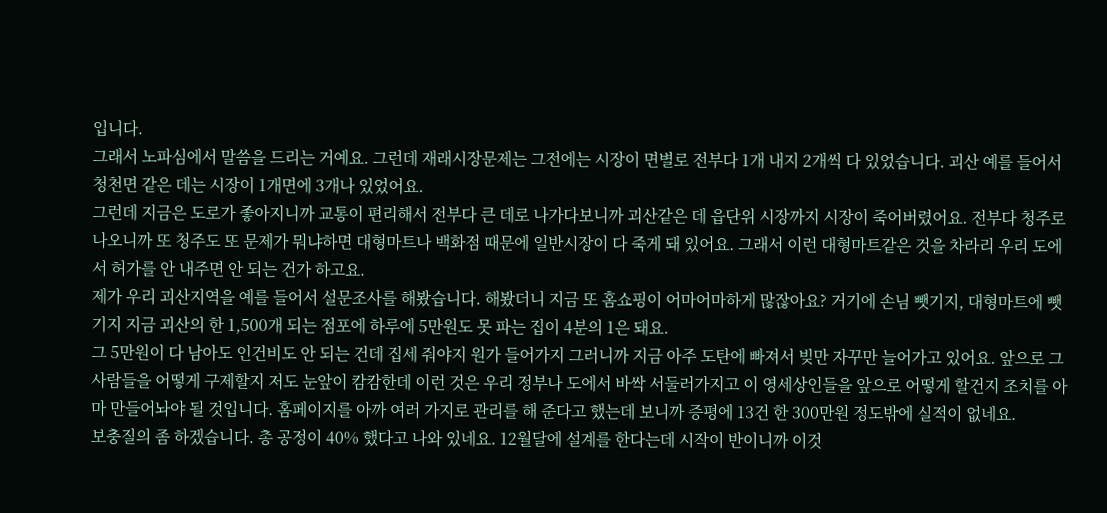입니다.
그래서 노파심에서 말씀을 드리는 거예요. 그런데 재래시장문제는 그전에는 시장이 면별로 전부다 1개 내지 2개씩 다 있었습니다. 괴산 예를 들어서 청천면 같은 데는 시장이 1개면에 3개나 있었어요.
그런데 지금은 도로가 좋아지니까 교통이 편리해서 전부다 큰 데로 나가다보니까 괴산같은 데 읍단위 시장까지 시장이 죽어버렸어요. 전부다 청주로 나오니까 또 청주도 또 문제가 뭐냐하면 대형마트나 백화점 때문에 일반시장이 다 죽게 돼 있어요. 그래서 이런 대형마트같은 것을 차라리 우리 도에서 허가를 안 내주면 안 되는 건가 하고요.
제가 우리 괴산지역을 예를 들어서 설문조사를 해봤습니다. 해봤더니 지금 또 홈쇼핑이 어마어마하게 많잖아요? 거기에 손님 뺏기지, 대형마트에 뺏기지 지금 괴산의 한 1,500개 되는 점포에 하루에 5만원도 못 파는 집이 4분의 1은 돼요.
그 5만원이 다 남아도 인건비도 안 되는 건데 집세 줘야지 원가 들어가지 그러니까 지금 아주 도탄에 빠져서 빚만 자꾸만 늘어가고 있어요. 앞으로 그 사람들을 어떻게 구제할지 저도 눈앞이 캄캄한데 이런 것은 우리 정부나 도에서 바싹 서둘러가지고 이 영세상인들을 앞으로 어떻게 할건지 조치를 아마 만들어놔야 될 것입니다. 홈페이지를 아까 여러 가지로 관리를 해 준다고 했는데 보니까 증평에 13건 한 300만원 정도밖에 실적이 없네요.
보충질의 좀 하겠습니다. 총 공정이 40% 했다고 나와 있네요. 12월달에 설계를 한다는데 시작이 반이니까 이것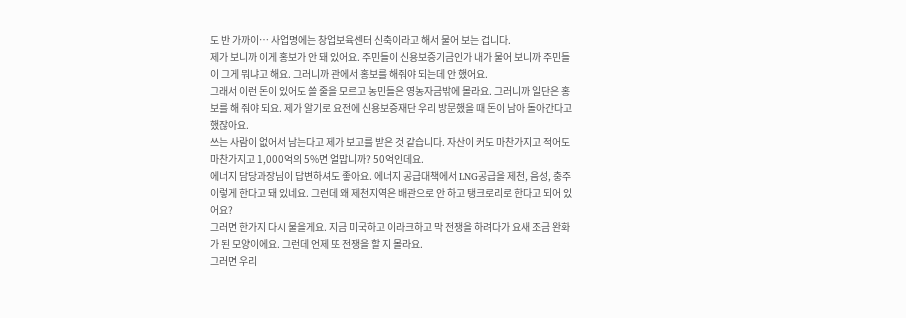도 반 가까이… 사업명에는 창업보육센터 신축이라고 해서 물어 보는 겁니다.
제가 보니까 이게 홍보가 안 돼 있어요. 주민들이 신용보증기금인가 내가 물어 보니까 주민들이 그게 뭐냐고 해요. 그러니까 관에서 홍보를 해줘야 되는데 안 했어요.
그래서 이런 돈이 있어도 쓸 줄을 모르고 농민들은 영농자금밖에 몰라요. 그러니까 일단은 홍보를 해 줘야 되요. 제가 알기로 요전에 신용보증재단 우리 방문했을 때 돈이 남아 돌아간다고 했잖아요.
쓰는 사람이 없어서 남는다고 제가 보고를 받은 것 같습니다. 자산이 커도 마찬가지고 적어도 마찬가지고 1,000억의 5%면 얼맙니까? 50억인데요.
에너지 담당과장님이 답변하셔도 좋아요. 에너지 공급대책에서 LNG공급을 제천, 음성, 충주 이렇게 한다고 돼 있네요. 그런데 왜 제천지역은 배관으로 안 하고 탱크로리로 한다고 되어 있어요?
그러면 한가지 다시 물을게요. 지금 미국하고 이라크하고 막 전쟁을 하려다가 요새 조금 완화가 된 모양이에요. 그런데 언제 또 전쟁을 할 지 몰라요.
그러면 우리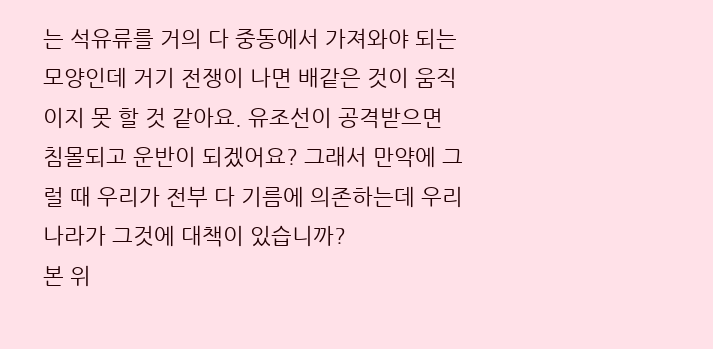는 석유류를 거의 다 중동에서 가져와야 되는 모양인데 거기 전쟁이 나면 배같은 것이 움직이지 못 할 것 같아요. 유조선이 공격받으면 침몰되고 운반이 되겠어요? 그래서 만약에 그럴 때 우리가 전부 다 기름에 의존하는데 우리나라가 그것에 대책이 있습니까?
본 위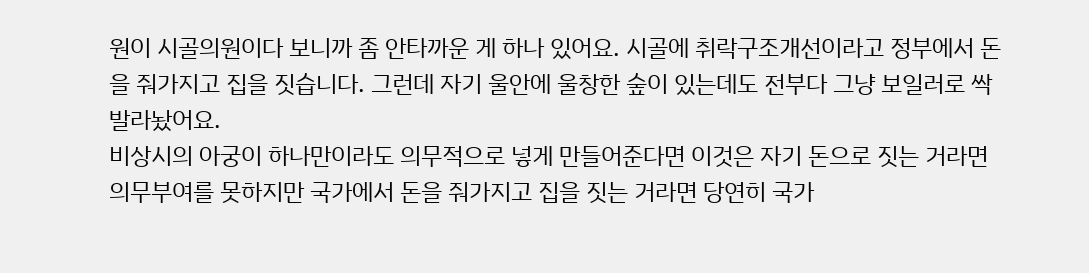원이 시골의원이다 보니까 좀 안타까운 게 하나 있어요. 시골에 취락구조개선이라고 정부에서 돈을 줘가지고 집을 짓습니다. 그런데 자기 울안에 울창한 숲이 있는데도 전부다 그냥 보일러로 싹 발라놨어요.
비상시의 아궁이 하나만이라도 의무적으로 넣게 만들어준다면 이것은 자기 돈으로 짓는 거라면 의무부여를 못하지만 국가에서 돈을 줘가지고 집을 짓는 거라면 당연히 국가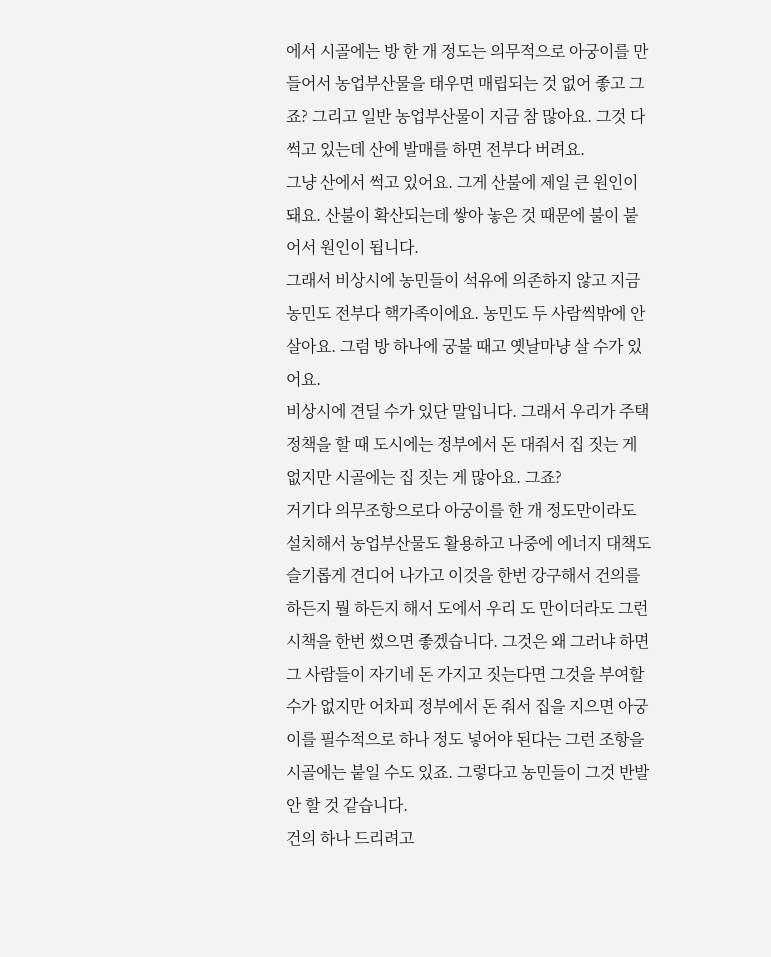에서 시골에는 방 한 개 정도는 의무적으로 아궁이를 만들어서 농업부산물을 태우면 매립되는 것 없어 좋고 그죠? 그리고 일반 농업부산물이 지금 참 많아요. 그것 다 썩고 있는데 산에 발매를 하면 전부다 버려요.
그냥 산에서 썩고 있어요. 그게 산불에 제일 큰 원인이 돼요. 산불이 확산되는데 쌓아 놓은 것 때문에 불이 붙어서 원인이 됩니다.
그래서 비상시에 농민들이 석유에 의존하지 않고 지금 농민도 전부다 핵가족이에요. 농민도 두 사람씩밖에 안 살아요. 그럼 방 하나에 궁불 때고 옛날마냥 살 수가 있어요.
비상시에 견딜 수가 있단 말입니다. 그래서 우리가 주택정책을 할 때 도시에는 정부에서 돈 대줘서 집 짓는 게 없지만 시골에는 집 짓는 게 많아요. 그죠?
거기다 의무조항으로다 아궁이를 한 개 정도만이라도 설치해서 농업부산물도 활용하고 나중에 에너지 대책도 슬기롭게 견디어 나가고 이것을 한번 강구해서 건의를 하든지 뭘 하든지 해서 도에서 우리 도 만이더라도 그런 시책을 한번 썼으면 좋겠습니다. 그것은 왜 그러냐 하면 그 사람들이 자기네 돈 가지고 짓는다면 그것을 부여할 수가 없지만 어차피 정부에서 돈 줘서 집을 지으면 아궁이를 필수적으로 하나 정도 넣어야 된다는 그런 조항을 시골에는 붙일 수도 있죠. 그렇다고 농민들이 그것 반발 안 할 것 같습니다.
건의 하나 드리려고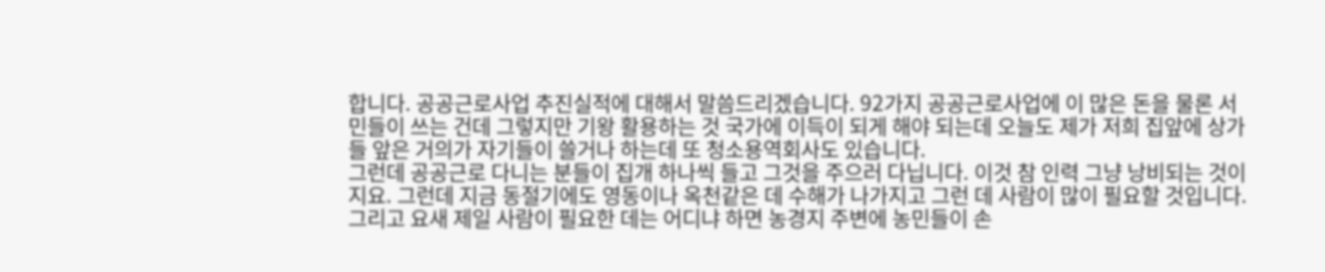합니다. 공공근로사업 추진실적에 대해서 말씀드리겠습니다. 92가지 공공근로사업에 이 많은 돈을 물론 서민들이 쓰는 건데 그렇지만 기왕 활용하는 것 국가에 이득이 되게 해야 되는데 오늘도 제가 저희 집앞에 상가들 앞은 거의가 자기들이 쓸거나 하는데 또 청소용역회사도 있습니다.
그런데 공공근로 다니는 분들이 집개 하나씩 들고 그것을 주으러 다닙니다. 이것 참 인력 그냥 낭비되는 것이지요. 그런데 지금 동절기에도 영동이나 옥천같은 데 수해가 나가지고 그런 데 사람이 많이 필요할 것입니다.
그리고 요새 제일 사람이 필요한 데는 어디냐 하면 농경지 주변에 농민들이 손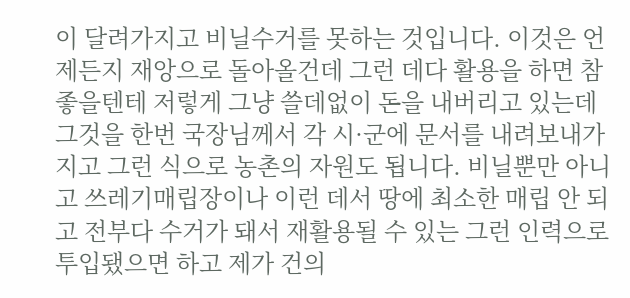이 달려가지고 비닐수거를 못하는 것입니다. 이것은 언제든지 재앙으로 돌아올건데 그런 데다 활용을 하면 참 좋을텐테 저렇게 그냥 쓸데없이 돈을 내버리고 있는데 그것을 한번 국장님께서 각 시·군에 문서를 내려보내가지고 그런 식으로 농촌의 자원도 됩니다. 비닐뿐만 아니고 쓰레기매립장이나 이런 데서 땅에 최소한 매립 안 되고 전부다 수거가 돼서 재활용될 수 있는 그런 인력으로 투입됐으면 하고 제가 건의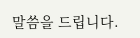말씀을 드립니다.